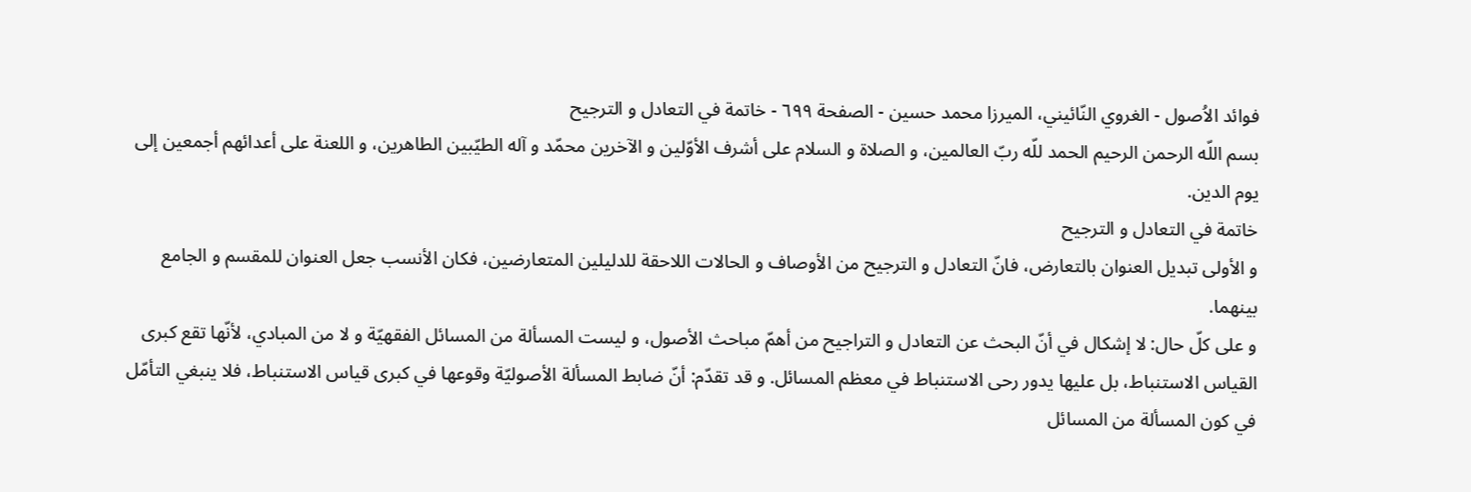فوائد الاُصول - الغروي النّائيني، الميرزا محمد حسين - الصفحة ٦٩٩ - خاتمة في التعادل و الترجيح
بسم اللّه الرحمن الرحيم الحمد للّه ربّ العالمين، و الصلاة و السلام على أشرف الأوّلين و الآخرين محمّد و آله الطيّبين الطاهرين، و اللعنة على أعدائهم أجمعين إلى يوم الدين.
خاتمة في التعادل و الترجيح
و الأولى تبديل العنوان بالتعارض، فانّ التعادل و الترجيح من الأوصاف و الحالات اللاحقة للدليلين المتعارضين، فكان الأنسب جعل العنوان للمقسم و الجامع بينهما.
و على كلّ حال: لا إشكال في أنّ البحث عن التعادل و التراجيح من أهمّ مباحث الأصول، و ليست المسألة من المسائل الفقهيّة و لا من المبادي، لأنّها تقع كبرى القياس الاستنباط، بل عليها يدور رحى الاستنباط في معظم المسائل. و قد تقدّم: أنّ ضابط المسألة الأصوليّة وقوعها في كبرى قياس الاستنباط، فلا ينبغي التأمّل في كون المسألة من المسائل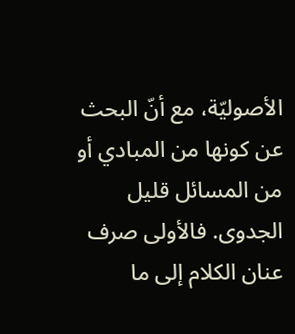الأصوليّة، مع أنّ البحث عن كونها من المبادي أو من المسائل قليل الجدوى. فالأولى صرف عنان الكلام إلى ما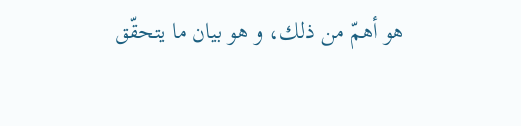هو أهمّ من ذلك، و هو بيان ما يتحقّق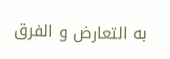به التعارض و الفرق